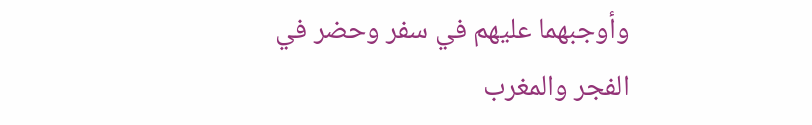وأوجبهما عليهم في سفر وحضر في الفجر والمغرب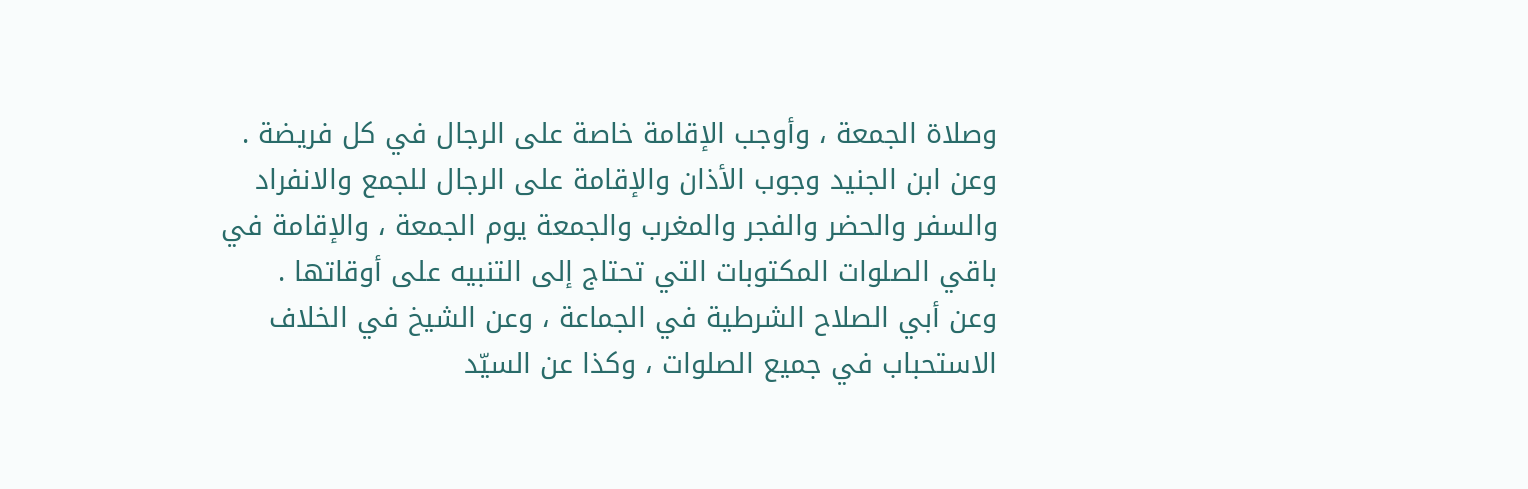وصلاة الجمعة ، وأوجب الإقامة خاصة على الرجال في كل فريضة .
وعن ابن الجنيد وجوب الأذان والإقامة على الرجال للجمع والانفراد والسفر والحضر والفجر والمغرب والجمعة يوم الجمعة ، والإقامة في باقي الصلوات المكتوبات التي تحتاج إلى التنبيه على أوقاتها .
وعن أبي الصلاح الشرطية في الجماعة ، وعن الشيخ في الخلاف الاستحباب في جميع الصلوات ، وكذا عن السيّد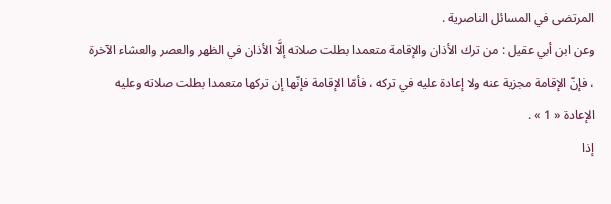المرتضى في المسائل الناصرية .
وعن ابن أبي عقيل : من ترك الأذان والإقامة متعمدا بطلت صلاته إلَّا الأذان في الظهر والعصر والعشاء الآخرة ، فإنّ الإقامة مجزية عنه ولا إعادة عليه في تركه ، فأمّا الإقامة فإنّها إن تركها متعمدا بطلت صلاته وعليه الإعادة « 1 » .
إذا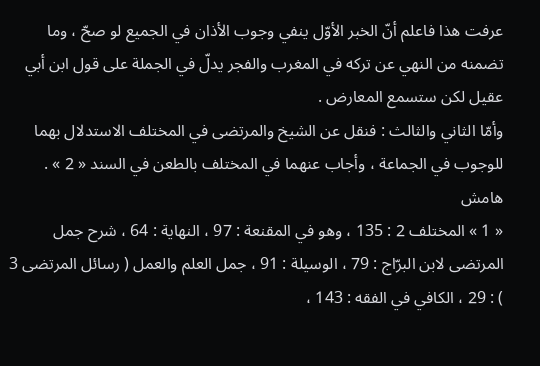عرفت هذا فاعلم أنّ الخبر الأوّل ينفي وجوب الأذان في الجميع لو صحّ ، وما تضمنه من النهي عن تركه في المغرب والفجر يدلّ في الجملة على قول ابن أبي عقيل لكن ستسمع المعارض .
وأمّا الثاني والثالث : فنقل عن الشيخ والمرتضى في المختلف الاستدلال بهما للوجوب في الجماعة ، وأجاب عنهما في المختلف بالطعن في السند « 2 » .
هامش
« 1 » المختلف 2 : 135 ، وهو في المقنعة : 97 ، النهاية : 64 ، شرح جمل المرتضى لابن البرّاج : 79 ، الوسيلة : 91 ، جمل العلم والعمل ( رسائل المرتضى 3 ) : 29 ، الكافي في الفقه : 143 ،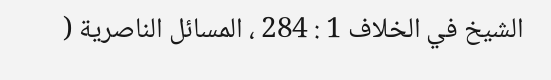الشيخ في الخلاف 1 : 284 ، المسائل الناصرية (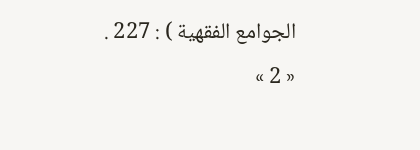الجوامع الفقهية ) : 227 .
« 2 »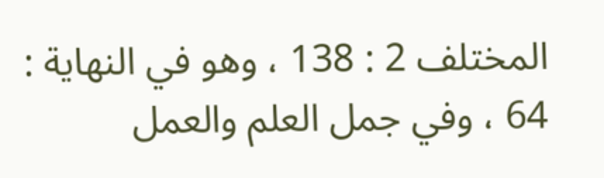المختلف 2 : 138 ، وهو في النهاية : 64 ، وفي جمل العلم والعمل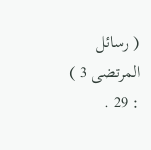( رسائل المرتضى 3 ) : 29 .